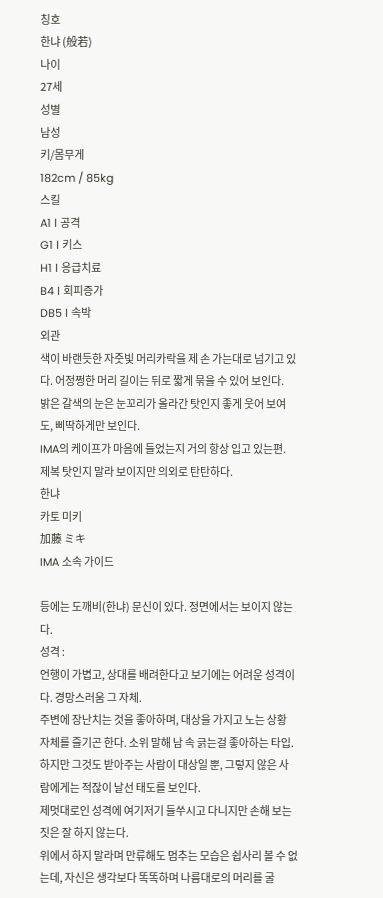칭호
한냐 (般若)
나이
27세
성별
남성
키/몸무게
182cm / 85kg
스킬
A1 l 공격
G1 l 키스
H1 l 응급치료
B4 l 회피증가
DB5 l 속박
외관
색이 바랜듯한 자줏빛 머리카락을 제 손 가는대로 넘기고 있다. 어정쩡한 머리 길이는 뒤로 짧게 묶을 수 있어 보인다.
밝은 갈색의 눈은 눈꼬리가 올라간 탓인지 좋게 웃어 보여도, 삐딱하게만 보인다.
IMA의 케이프가 마음에 들었는지 거의 항상 입고 있는편.
제복 탓인지 말라 보이지만 의외로 탄탄하다.
한냐
카토 미키
加藤 ミキ
IMA 소속 가이드

등에는 도깨비(한냐) 문신이 있다. 정면에서는 보이지 않는다.
성격 :
언행이 가볍고, 상대를 배려한다고 보기에는 어려운 성격이다. 경망스러움 그 자체.
주변에 장난치는 것을 좋아하며, 대상을 가지고 노는 상황 자체를 즐기곤 한다. 소위 말해 남 속 긁는걸 좋아하는 타입.
하지만 그것도 받아주는 사람이 대상일 뿐, 그렇지 않은 사람에게는 적잖이 날선 태도를 보인다.
제멋대로인 성격에 여기저기 들쑤시고 다니지만 손해 보는 짓은 잘 하지 않는다.
위에서 하지 말라며 만류해도 멈추는 모습은 쉽사리 볼 수 없는데, 자신은 생각보다 똑똑하며 나름대로의 머리를 굴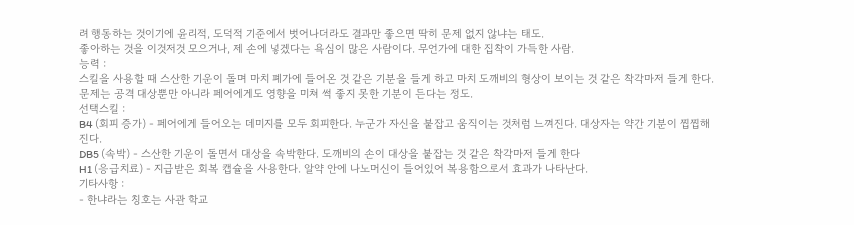려 행동하는 것이기에 윤리적, 도덕적 기준에서 벗어나더라도 결과만 좋으면 딱히 문제 없지 않냐는 태도.
좋아하는 것을 이것저것 모으거나, 제 손에 넣겠다는 욕심이 많은 사람이다. 무언가에 대한 집착이 가득한 사람.
능력 :
스킬을 사용할 때 스산한 기운이 돌며 마치 폐가에 들어온 것 같은 기분을 들게 하고 마치 도깨비의 형상이 보이는 것 같은 착각마저 들게 한다. 문제는 공격 대상뿐만 아니라 페어에게도 영향을 미쳐 썩 좋지 못한 기분이 든다는 정도.
선택스킬 :
B4 (회피 증가) - 페어에게 들어오는 데미지를 모두 회피한다. 누군가 자신을 붙잡고 움직이는 것처럼 느껴진다. 대상자는 약간 기분이 찝찝해진다.
DB5 (속박) - 스산한 기운이 돌면서 대상을 속박한다. 도깨비의 손이 대상을 붙잡는 것 같은 착각마저 들게 한다
H1 (응급치료) - 지급받은 회복 캡슐을 사용한다. 알약 안에 나노머신이 들어있어 복용함으로서 효과가 나타난다.
기타사항 :
- 한냐라는 칭호는 사관 학교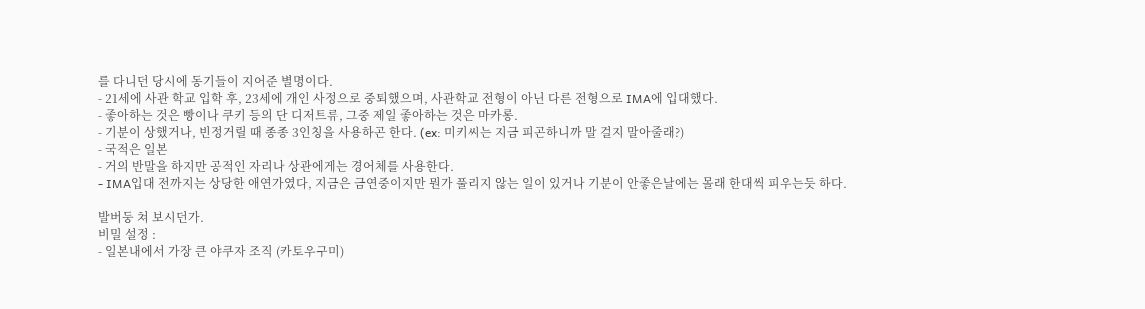를 다니던 당시에 동기들이 지어준 별명이다.
- 21세에 사관 학교 입학 후, 23세에 개인 사정으로 중퇴했으며, 사관학교 전형이 아닌 다른 전형으로 IMA에 입대했다.
- 좋아하는 것은 빵이나 쿠키 등의 단 디저트류, 그중 제일 좋아하는 것은 마카롱.
- 기분이 상했거나, 빈정거릴 때 종종 3인칭을 사용하곤 한다. (ex: 미키씨는 지금 피곤하니까 말 걸지 말아줄래?)
- 국적은 일본
- 거의 반말을 하지만 공적인 자리나 상관에게는 경어체를 사용한다.
- IMA입대 전까지는 상당한 애연가였다, 지금은 금연중이지만 뭔가 풀리지 않는 일이 있거나 기분이 안좋은날에는 몰래 한대씩 피우는듯 하다.

발버둥 쳐 보시던가.
비밀 설정 :
- 일본내에서 가장 큰 야쿠자 조직 (카토우구미)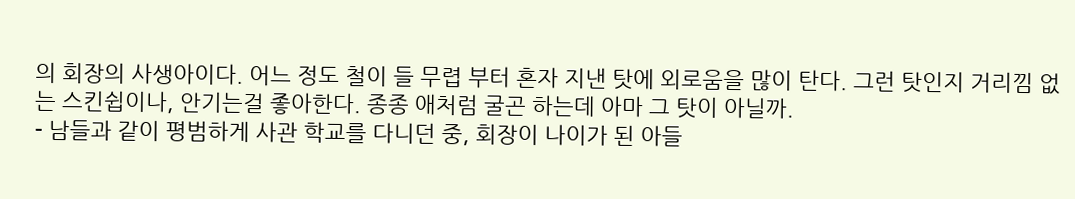의 회장의 사생아이다. 어느 정도 철이 들 무렵 부터 혼자 지낸 탓에 외로움을 많이 탄다. 그런 탓인지 거리낌 없는 스킨쉽이나, 안기는걸 좋아한다. 종종 애처럼 굴곤 하는데 아마 그 탓이 아닐까.
- 남들과 같이 평범하게 사관 학교를 다니던 중, 회장이 나이가 된 아들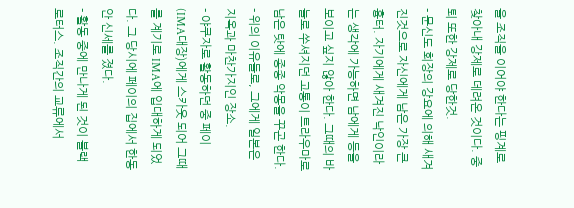을 조직을 이어야 한다는 핑계로 찾아내 강제로 데려온 것이다. 중퇴 또한 강제로 당한것.
- 문신도 회장의 강요에 의해 새겨진것으로 자신에게 남은 가장 큰 흉터. 자기에게 새겨진 낙인이라는 생각에 가능하면 남에게 등을 보이고 싶지 않아 한다. 그때의 바늘로 쑤셔지던 고통이 트라우마로 남은 탓에 종종 악몽을 꾸곤 한다.
- 위의 이유들로, 그에게 일본은 지옥과 마찬가지인 장소.
- 야쿠자로 활동하던 중 페이 (IMA대장)에게 스카웃 되어 그때를 계기로 IMA에 입대하게 되었다. 그 당시에 페이의 집에서 한동안 신세를 졌다.
- 활동 중에 만나게 된 것이 블랙 로터스. 조직간의 교류에서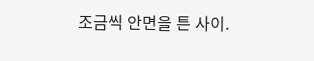조금씩 안면을 튼 사이.